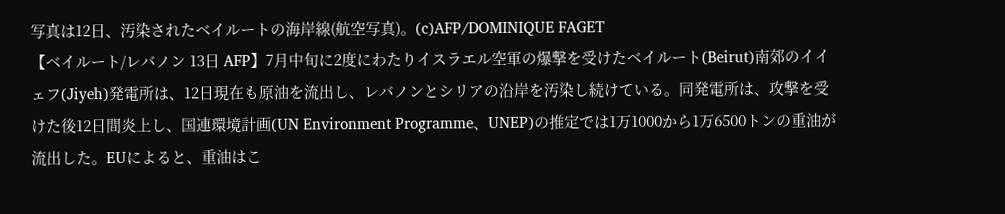写真は12日、汚染されたベイルートの海岸線(航空写真)。(c)AFP/DOMINIQUE FAGET
【ベイルート/レバノン 13日 AFP】7月中旬に2度にわたりイスラエル空軍の爆撃を受けたベイルート(Beirut)南郊のイイェフ(Jiyeh)発電所は、12日現在も原油を流出し、レバノンとシリアの沿岸を汚染し続けている。同発電所は、攻撃を受けた後12日間炎上し、国連環境計画(UN Environment Programme、UNEP)の推定では1万1000から1万6500トンの重油が流出した。EUによると、重油はこ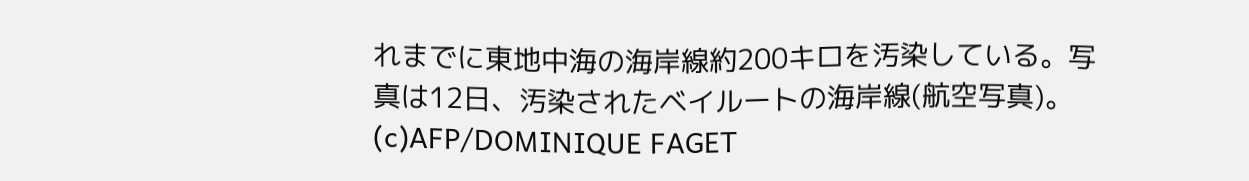れまでに東地中海の海岸線約200キロを汚染している。写真は12日、汚染されたベイルートの海岸線(航空写真)。(c)AFP/DOMINIQUE FAGET